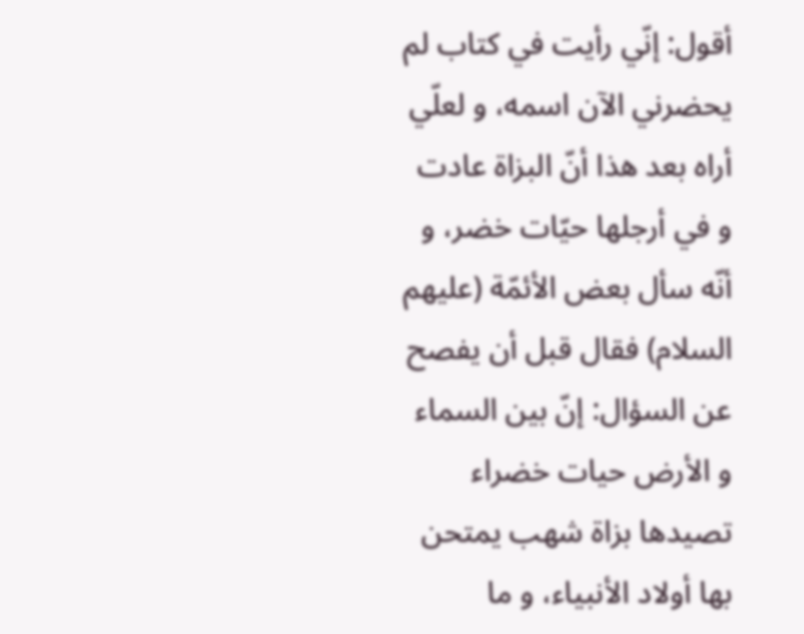أقول: إنّي رأيت في كتاب لم يحضرني الآن اسمه، و لعلّي أراه بعد هذا أنّ البزاة عادت و في أرجلها حيّات خضر، و أنّه سأل بعض الأئمّة (عليهم السلام) فقال قبل أن يفصح عن السؤال: إنّ بين السماء و الأرض حيات خضراء تصيدها بزاة شهب يمتحن بها أولاد الأنبياء، و ما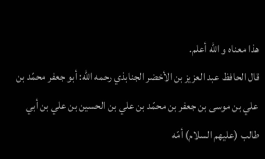هذا معناه و اللّه أعلم.
قال الحافظ عبد العزيز بن الأخضر الجنابذي رحمه اللّه: أبو جعفر محمّد بن علي بن موسى بن جعفر بن محمّد بن علي بن الحسين بن علي بن أبي طالب (عليهم السلام) أمّه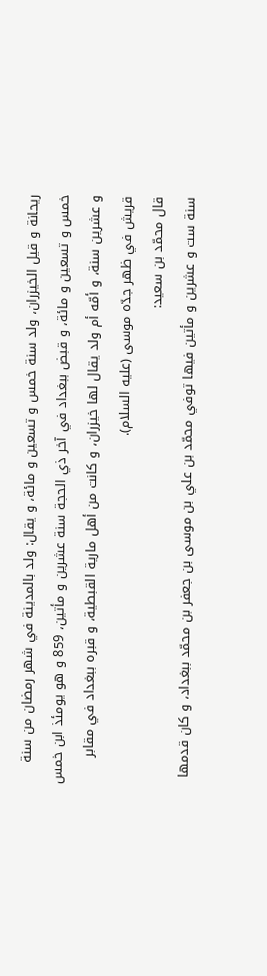ريحانة و قيل الخيزران، ولد سنة خمس و تسعين و مائة، و يقال: ولد بالمدينة في شهر رمضان من سنة خمس و تسعين و مائة، و قبض ببغداد في آخر ذي الحجة سنة عشرين و مأتين، 859 و هو يومئذ ابن خمس و عشرين سنة، و أمّه أم ولد يقال لها خيزران، و كانت من أهل مارية القبطية، و قبره ببغداد في مقابر قريش في ظهر جدّه موسى (عليه السلام).
قال محمّد بن سعيد:
سنة ست و عشرين و مأتين فيها توفي محمّد بن علي بن موسى بن جعفر بن محمّد ببغداد، و كان قدمها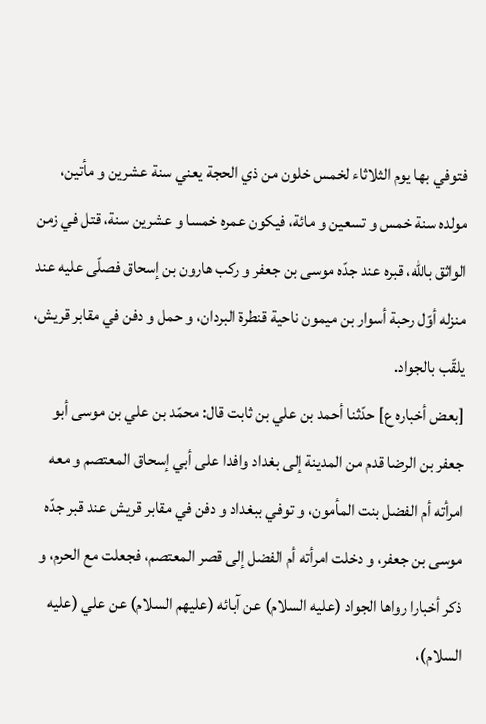فتوفي بها يوم الثلاثاء لخمس خلون من ذي الحجة يعني سنة عشرين و مأتين، مولده سنة خمس و تسعين و مائة، فيكون عمره خمسا و عشرين سنة، قتل في زمن الواثق باللّه، قبره عند جدّه موسى بن جعفر و ركب هارون بن إسحاق فصلّى عليه عند منزله أوّل رحبة أسوار بن ميمون ناحية قنطرة البردان، و حمل و دفن في مقابر قريش، يلقّب بالجواد.
[بعض أخباره ع] حدّثنا أحمد بن علي بن ثابت قال: محمّد بن علي بن موسى أبو جعفر بن الرضا قدم من المدينة إلى بغداد وافدا على أبي إسحاق المعتصم و معه امرأته أم الفضل بنت المأمون، و توفي ببغداد و دفن في مقابر قريش عند قبر جدّه موسى بن جعفر، و دخلت امرأته أم الفضل إلى قصر المعتصم، فجعلت مع الحرم، و ذكر أخبارا رواها الجواد (عليه السلام) عن آبائه (عليهم السلام) عن علي (عليه السلام)،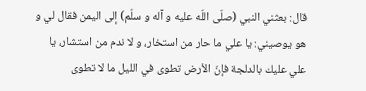قال: بعثني النبي (صلّى اللّه عليه و آله و سلّم) إلى اليمن فقال لي و هو يوصيني: يا علي ما حار من استخار، و لا ندم من استشار، يا علي عليك بالدلجة فإنّ الأرض تطوى في الليل ما لا تطوى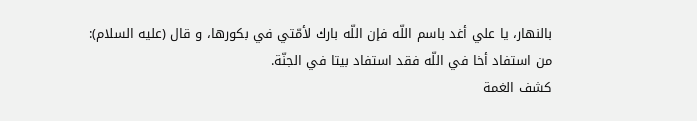بالنهار، يا علي أغد باسم اللّه فإن اللّه بارك لأمّتي في بكورها، و قال (عليه السلام): من استفاد أخا في اللّه فقد استفاد بيتا في الجنّة.
كشف الغمة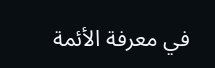في معرفة الأئمة